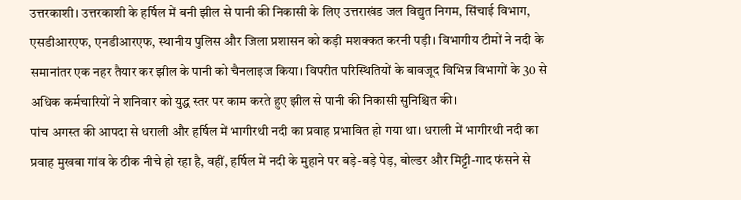उत्तरकाशी। उत्तरकाशी के हर्षिल में बनी झील से पानी की निकासी के लिए उत्तराखंड जल विद्युत निगम, सिंचाई विभाग, एसडीआरएफ, एनडीआरएफ, स्थानीय पुलिस और जिला प्रशासन को कड़ी मशक्कत करनी पड़ी। विभागीय टीमों ने नदी के समानांतर एक नहर तैयार कर झील के पानी को चैनलाइज किया। विपरीत परिस्थितियों के बावजूद विभिन्न विभागों के 30 से अधिक कर्मचारियों ने शनिवार को युद्ध स्तर पर काम करते हुए झील से पानी की निकासी सुनिश्चित की।
पांच अगस्त की आपदा से धराली और हर्षिल में भागीरथी नदी का प्रवाह प्रभावित हो गया था। धराली में भागीरथी नदी का प्रवाह मुखबा गांव के ठीक नीचे हो रहा है, वहीं, हर्षिल में नदी के मुहाने पर बड़े-बड़े पेड़, बोल्डर और मिट्टी-गाद फंसने से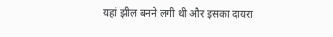यहां झील बनने लगी थी और इसका दायरा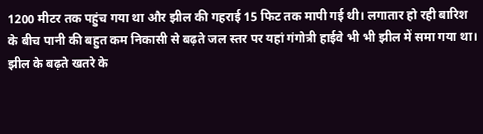1200 मीटर तक पहुंच गया था और झील की गहराई 15 फिट तक मापी गई थी। लगातार हो रही बारिश के बीच पानी की बहुत कम निकासी से बढ़ते जल स्तर पर यहां गंगोत्री हाईवे भी भी झील में समा गया था। झील के बढ़ते खतरे के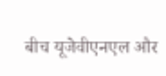बीच यूजेवीएनएल और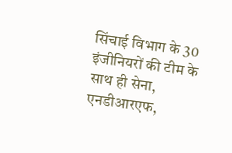सिंचाई विभाग के 30 इंजीनियरों की टीम के साथ ही सेना, एनडीआरएफ,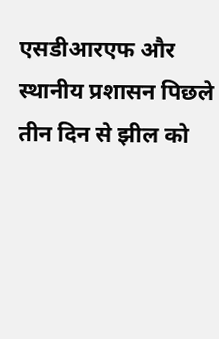एसडीआरएफ और स्थानीय प्रशासन पिछले तीन दिन से झील को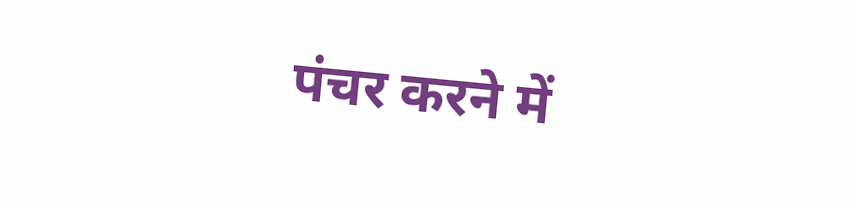पंचर करने में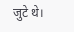जुटे थे।